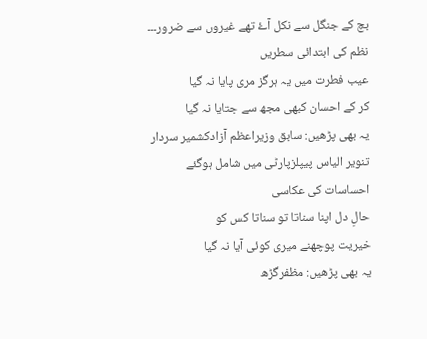بچ کے جنگل سے نکل آۓ تھے غیروں سے ضرور۔۔۔
نظم کی ابتدائی سطریں
عیب فطرت میں یہ ہرگز مری پایا نہ گیا
کر کے احسان کبھی مجھ سے جتایا نہ گیا
یہ بھی پڑھیں: سابق وزیراعظم آزادکشمیر سردار تنویر الیاس پیپلزپارٹی میں شامل ہوگئے
احساسات کی عکاسی
حالِ دل اپنا سناتا تو سناتا کس کو
خیریت پوچھنے میری کوئی آیا نہ گیا
یہ بھی پڑھیں: مظفرگڑھ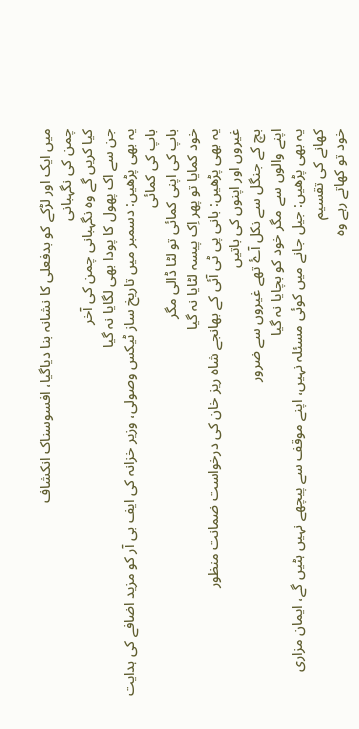میں ایک اور لڑکے کو بدفعلی کا نشانہ بنا دیاگیا، افسوسناک انکشاف
چمن کی نگہبانی
کیا کریں گے وہ نگہبانی چمن کی آخر
جن سے اک پھول کا پودا بھی لگایا نہ گیا
یہ بھی پڑھیں: دسمبر میں تاریخ ساز ٹیکس وصولی، وزیر خزانہ کی ایف بی آر کو مزید اضافے کی ہدایت
باپ کی کمائی
باپ کی اپنی کمائی تو لٹا ڈالی مگر
خود کمایا تو پھر اِک پیسہ لٹایا نہ گیا
یہ بھی پڑھیں: بانی پی ٹی آئی کے بھانجے شاہ ریز خان کی درخواست ضمانت منظور
غیروں اور اپنوں کی باتیں
بچ کے جنگل سے نکل آۓ تھے غیروں سے ضرور
اپنے والوں سے مگر خود کو بچایا نہ گیا
یہ بھی پڑھیں: جیل جانے میں کوئی مسئلہ نہیں، اپنے موقف سے پیچھے نہیں ہٹیں گے، ایمان مزاری
کھانے کی تقسیم
خود تو کھاتے رہے وہ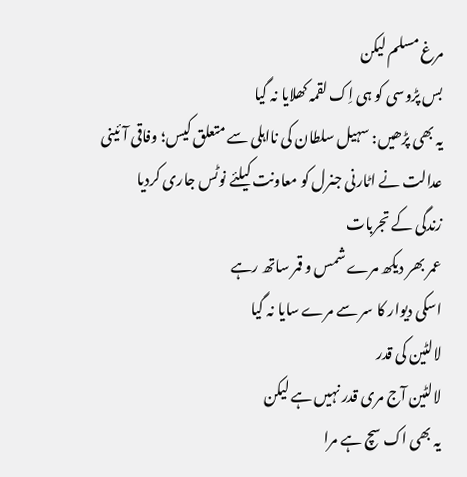مرغ مسلم لیکن
بس پڑوسی کو ہی اِک لقمہ کھلایا نہ گیا
یہ بھی پڑھیں: سہیل سلطان کی نااہلی سے متعلق کیس؛ وفاقی آئینی عدالت نے اٹارنی جنرل کو معاونت کیلئے نوٹس جاری کردیا
زندگی کے تجربات
عمر بھر دیکھ مرے شمس و قمر ساتھ رہے
اسکی دیوار کا سر سے مرے سایا نہ گیا
لالٹین کی قدر
لالٹین آج مری قدر نہیں ہے لیکن
یہ بھی اک سچ ہے مرا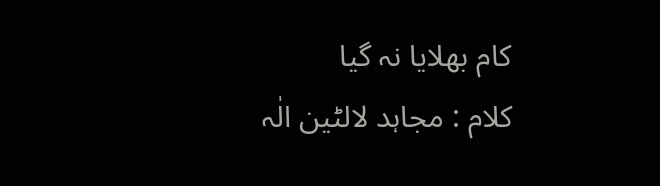کام بھلایا نہ گیا
کلام : مجاہد لالٹین الٰہ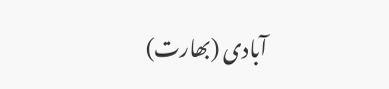آبادی (بھارت)